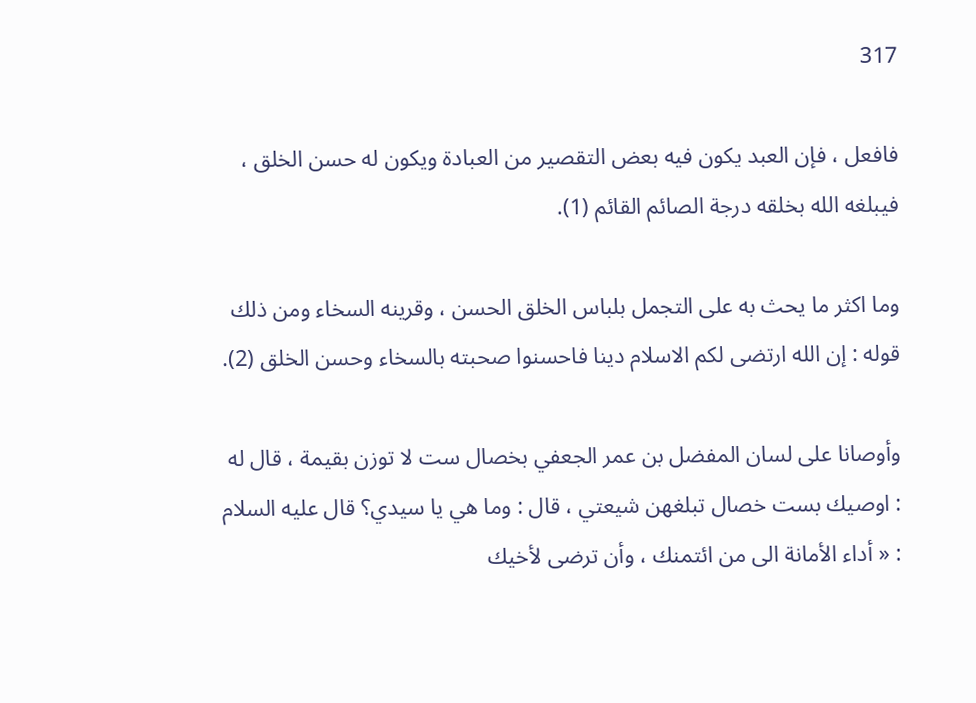317

فافعل ، فإن العبد يكون فيه بعض التقصير من العبادة ويكون له حسن الخلق ، فيبلغه الله بخلقه درجة الصائم القائم (1).

وما اكثر ما يحث به على التجمل بلباس الخلق الحسن ، وقرينه السخاء ومن ذلك قوله : إن الله ارتضى لكم الاسلام دينا فاحسنوا صحبته بالسخاء وحسن الخلق (2).

وأوصانا على لسان المفضل بن عمر الجعفي بخصال ست لا توزن بقيمة ، قال له : اوصيك بست خصال تبلغهن شيعتي ، قال : وما هي يا سيدي؟ قال عليه السلام : « أداء الأمانة الى من ائتمنك ، وأن ترضى لأخيك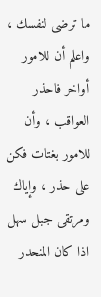ما ترضى لنفسك ، واعلم أن للامور أواخر فاحذر العواقب ، وأن للامور بغتات فكن على حذر ، وإياك ومرتقى جبل سهل اذا كان المنحدر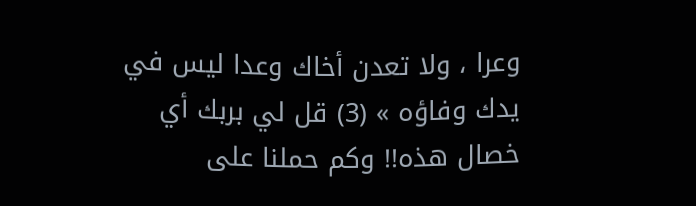وعرا ، ولا تعدن أخاك وعدا ليس في يدك وفاؤه » (3) قل لي بربك أي خصال هذه!! وكم حملنا على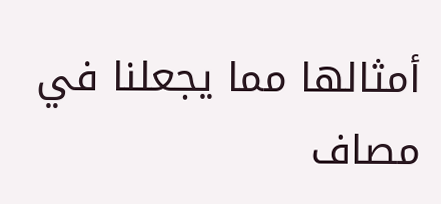أمثالها مما يجعلنا في مصاف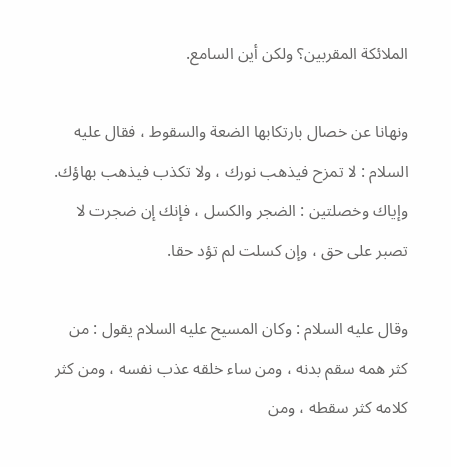الملائكة المقربين؟ ولكن أين السامع.

ونهانا عن خصال بارتكابها الضعة والسقوط ، فقال عليه السلام : لا تمزح فيذهب نورك ، ولا تكذب فيذهب بهاؤك. وإياك وخصلتين : الضجر والكسل ، فإنك إن ضجرت لا تصبر على حق ، وإن كسلت لم تؤد حقا.

وقال عليه السلام : وكان المسيح عليه السلام يقول : من كثر همه سقم بدنه ، ومن ساء خلقه عذب نفسه ، ومن كثر كلامه كثر سقطه ، ومن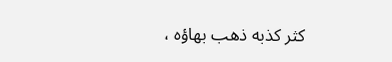كثر كذبه ذهب بهاؤه ،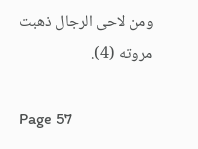ومن لاحى الرجال ذهبت مروته (4).

Page 57